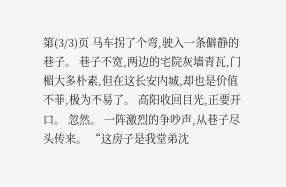第(3/3)页 马车拐了个弯,驶入一条僻静的巷子。 巷子不宽,两边的宅院灰墙青瓦,门楣大多朴素,但在这长安内城,却也是价值不菲,极为不易了。 高阳收回目光,正要开口。 忽然。 一阵激烈的争吵声,从巷子尽头传来。 “这房子是我堂弟沈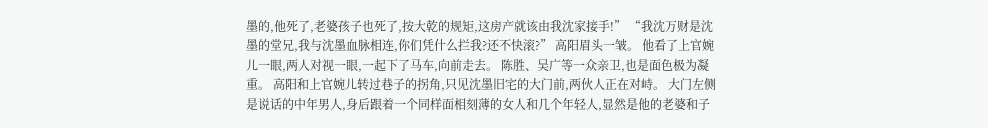墨的,他死了,老婆孩子也死了,按大乾的规矩,这房产就该由我沈家接手!” “我沈万财是沈墨的堂兄,我与沈墨血脉相连,你们凭什么拦我?还不快滚?” 高阳眉头一皱。 他看了上官婉儿一眼,两人对视一眼,一起下了马车,向前走去。 陈胜、吴广等一众亲卫,也是面色极为凝重。 高阳和上官婉儿转过巷子的拐角,只见沈墨旧宅的大门前,两伙人正在对峙。 大门左侧是说话的中年男人,身后跟着一个同样面相刻薄的女人和几个年轻人,显然是他的老婆和子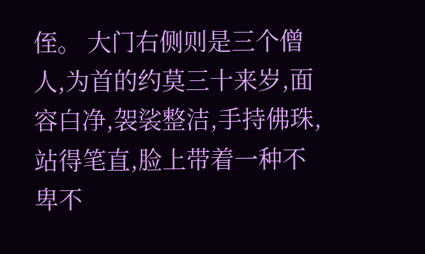侄。 大门右侧则是三个僧人,为首的约莫三十来岁,面容白净,袈裟整洁,手持佛珠,站得笔直,脸上带着一种不卑不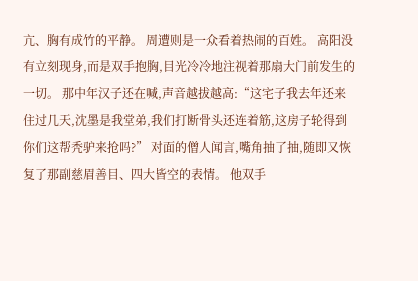亢、胸有成竹的平静。 周遭则是一众看着热闹的百姓。 高阳没有立刻现身,而是双手抱胸,目光冷冷地注视着那扇大门前发生的一切。 那中年汉子还在喊,声音越拔越高:“这宅子我去年还来住过几天,沈墨是我堂弟,我们打断骨头还连着筋,这房子轮得到你们这帮秃驴来抢吗?” 对面的僧人闻言,嘴角抽了抽,随即又恢复了那副慈眉善目、四大皆空的表情。 他双手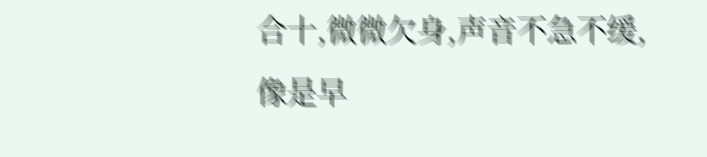合十,微微欠身,声音不急不缓,像是早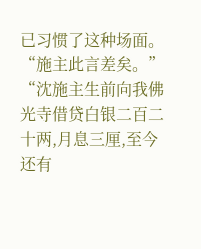已习惯了这种场面。 “施主此言差矣。” “沈施主生前向我佛光寺借贷白银二百二十两,月息三厘,至今还有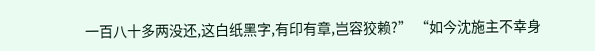一百八十多两没还,这白纸黑字,有印有章,岂容狡赖?” “如今沈施主不幸身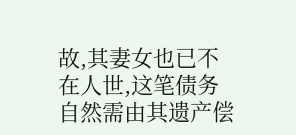故,其妻女也已不在人世,这笔债务自然需由其遗产偿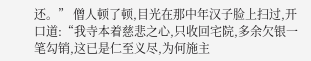还。” 僧人顿了顿,目光在那中年汉子脸上扫过,开口道:“我寺本着慈悲之心,只收回宅院,多余欠银一笔勾销,这已是仁至义尽,为何施主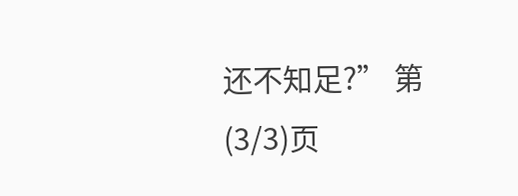还不知足?” 第(3/3)页